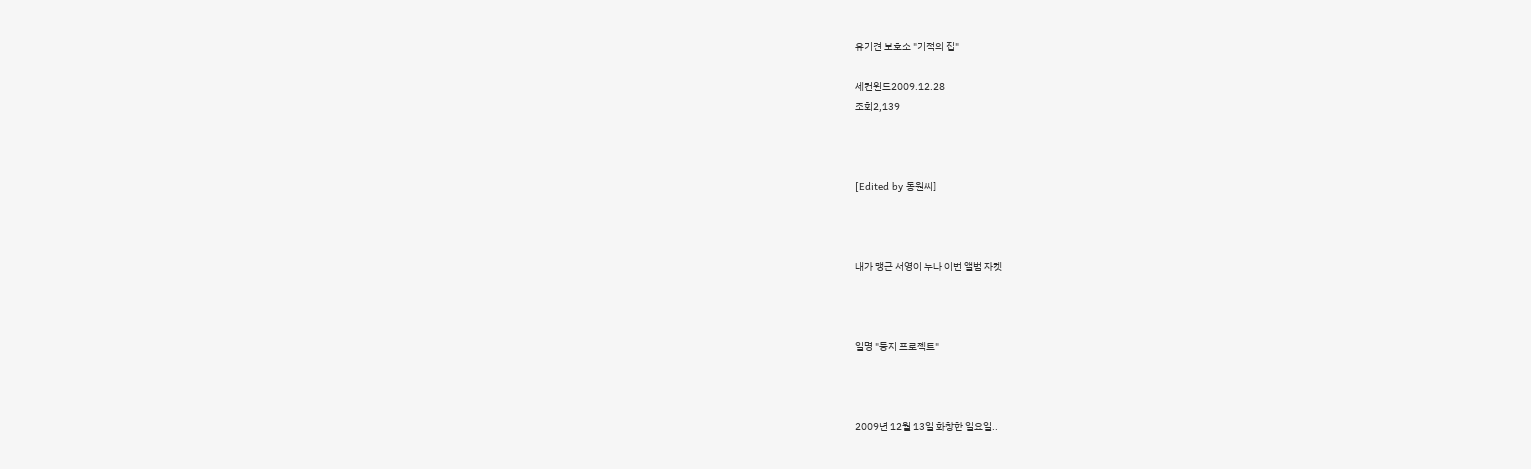유기견 보호소 "기적의 집"

세컨윈드2009.12.28
조회2,139



[Edited by 동원씨]



내가 맹근 서영이 누나 이번 앨범 자켓



일명 "둥지 프로젝트"



2009년 12월 13일 화창한 일요일..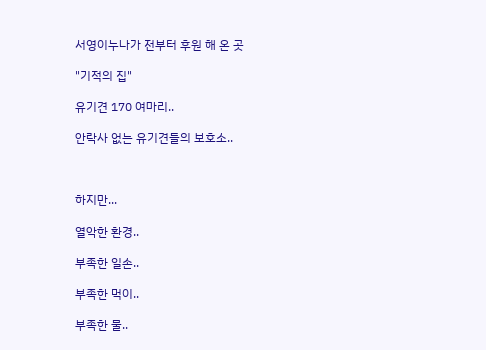서영이누나가 전부터 후원 해 온 곳

"기적의 집"

유기견 170 여마리..

안락사 없는 유기견들의 보호소..



하지만...

열악한 환경..

부족한 일손..

부족한 먹이..

부족한 물..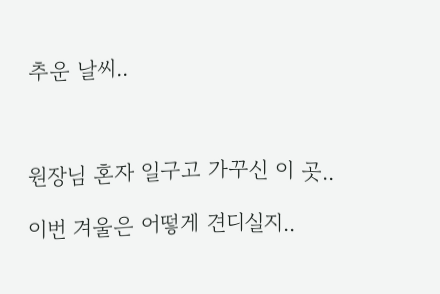추운 날씨..



원장님 혼자 일구고 가꾸신 이 곳..

이번 겨울은 어떻게 견디실지..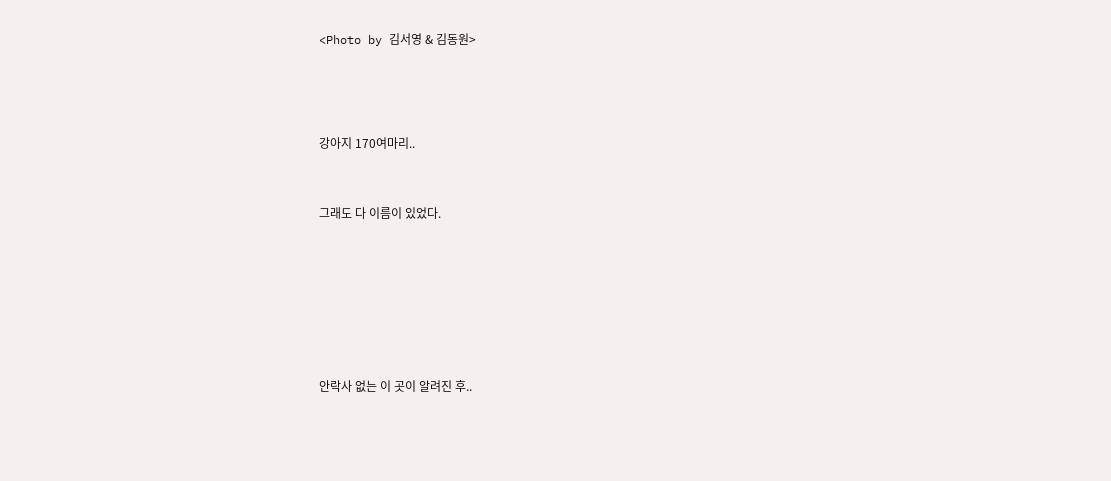<Photo by 김서영 & 김동원>





강아지 170여마리..



그래도 다 이름이 있었다.









안락사 없는 이 곳이 알려진 후..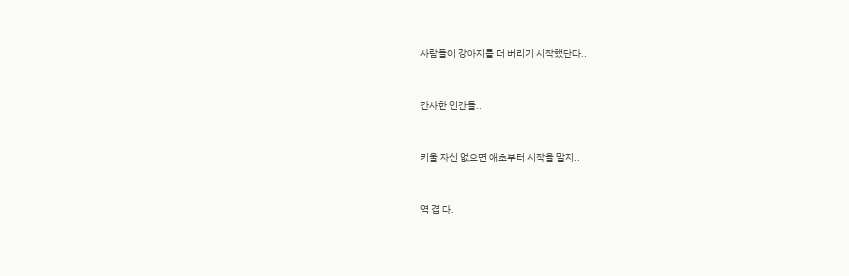사람들이 강아지를 더 버리기 시작했단다..



간사한 인간들..



키울 자신 없으면 애초부터 시작을 말지..



역 겹 다.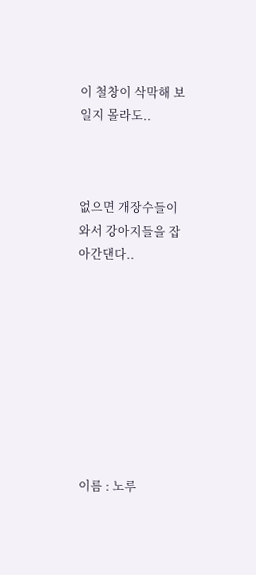이 철창이 삭막해 보일지 몰라도..



없으면 개장수들이 와서 강아지들을 잡아간댄다..









 이름 : 노루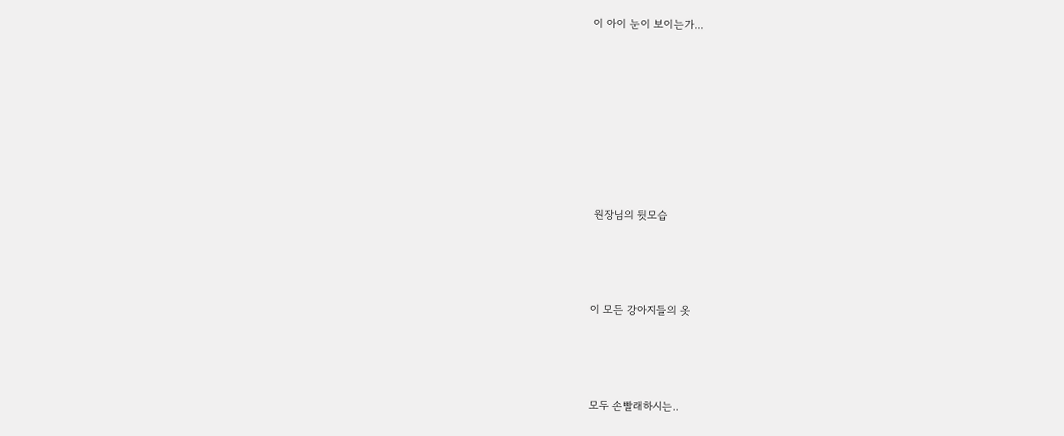이 아이 눈이 보이는가...







 원장님의 뒷모습



이 모든 강아지들의 옷



모두 손빨래하시는..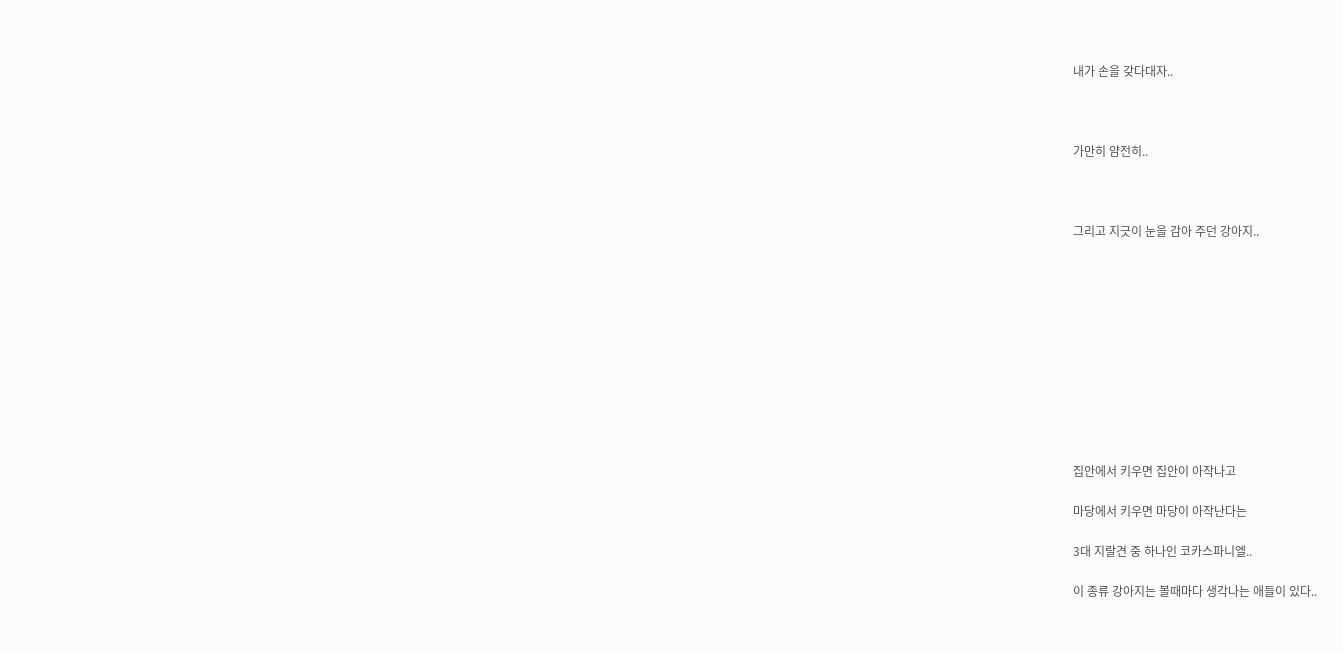내가 손을 갖다대자..



가만히 얌전히..



그리고 지긋이 눈을 감아 주던 강아지..











집안에서 키우면 집안이 아작나고

마당에서 키우면 마당이 아작난다는

3대 지랄견 중 하나인 코카스파니엘..

이 종류 강아지는 볼때마다 생각나는 애들이 있다..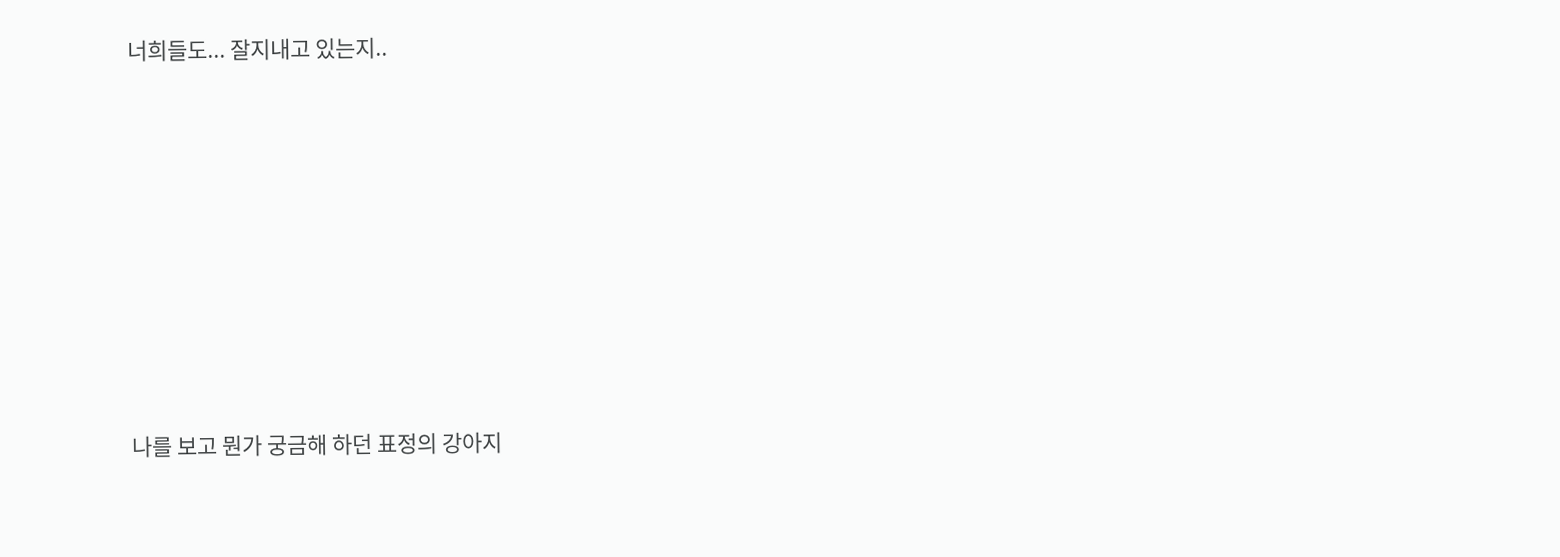너희들도... 잘지내고 있는지..









나를 보고 뭔가 궁금해 하던 표정의 강아지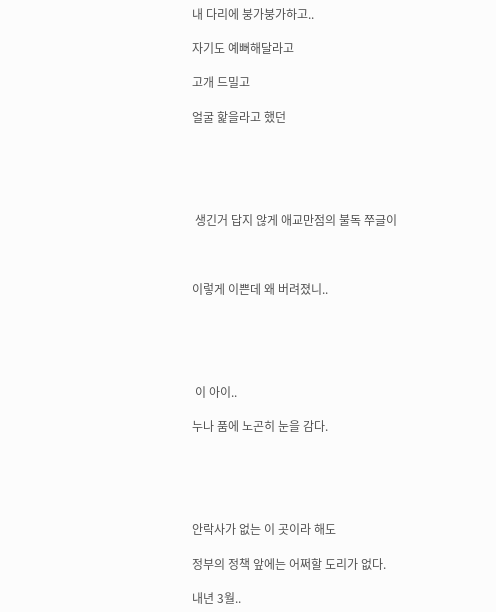내 다리에 붕가붕가하고..

자기도 예뻐해달라고

고개 드밀고

얼굴 핥을라고 했던





 생긴거 답지 않게 애교만점의 불독 쭈글이



이렇게 이쁜데 왜 버려졌니..





 이 아이..

누나 품에 노곤히 눈을 감다.





안락사가 없는 이 곳이라 해도

정부의 정책 앞에는 어쩌할 도리가 없다.

내년 3월..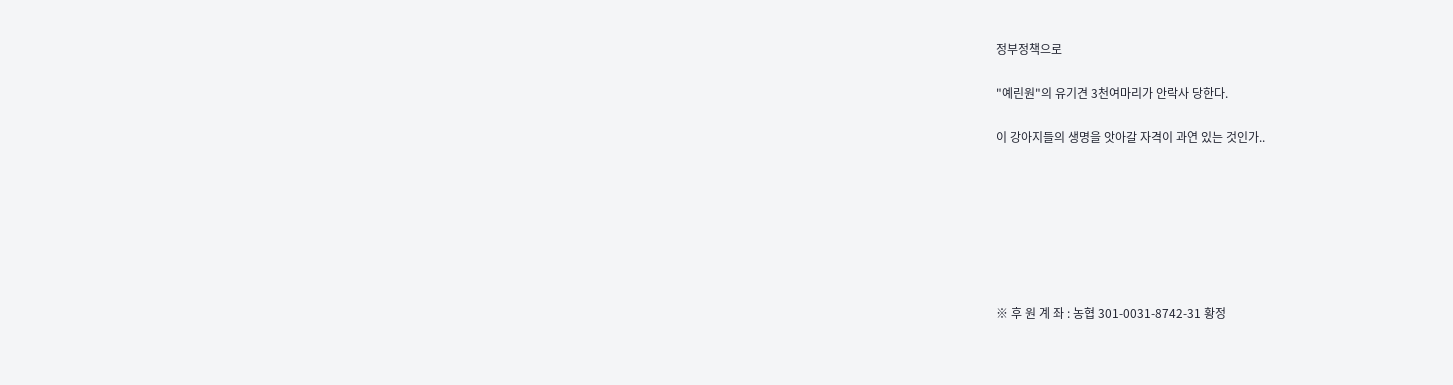정부정책으로

"예린원"의 유기견 3천여마리가 안락사 당한다.

이 강아지들의 생명을 앗아갈 자격이 과연 있는 것인가..







※ 후 원 계 좌 : 농협 301-0031-8742-31 황정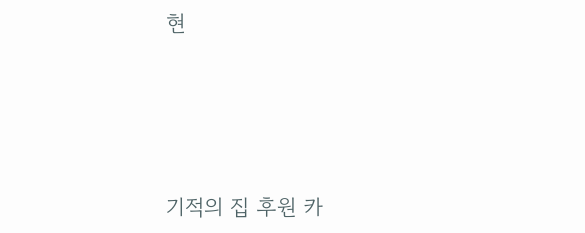현





기적의 집 후원 카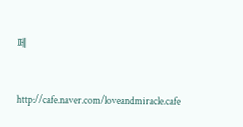페



http://cafe.naver.com/loveandmiracle.cafe